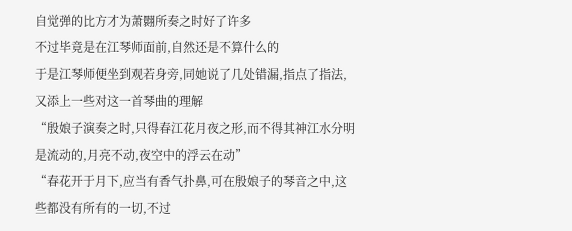自觉弹的比方才为萧翾所奏之时好了许多
不过毕竟是在江琴师面前,自然还是不算什么的
于是江琴师便坐到观若身旁,同她说了几处错漏,指点了指法,又添上一些对这一首琴曲的理解
“殷娘子演奏之时,只得春江花月夜之形,而不得其神江水分明是流动的,月亮不动,夜空中的浮云在动”
“春花开于月下,应当有香气扑鼻,可在殷娘子的琴音之中,这些都没有所有的一切,不过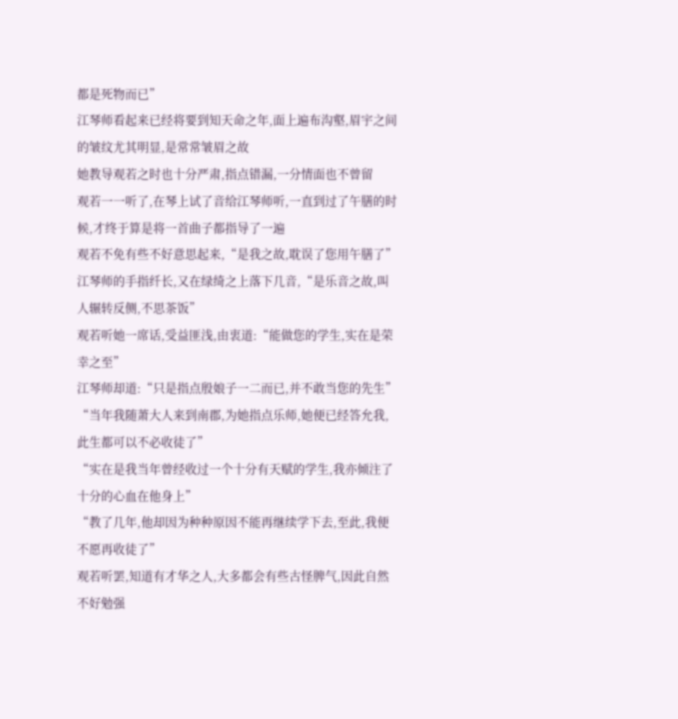都是死物而已”
江琴师看起来已经将要到知天命之年,面上遍布沟壑,眉宇之间的皱纹尤其明显,是常常皱眉之故
她教导观若之时也十分严肃,指点错漏,一分情面也不曾留
观若一一听了,在琴上试了音给江琴师听,一直到过了午膳的时候,才终于算是将一首曲子都指导了一遍
观若不免有些不好意思起来,“是我之故,耽误了您用午膳了”
江琴师的手指纤长,又在绿绮之上落下几音,“是乐音之故,叫人辗转反侧,不思茶饭”
观若听她一席话,受益匪浅,由衷道:“能做您的学生,实在是荣幸之至”
江琴师却道:“只是指点殷娘子一二而已,并不敢当您的先生”
“当年我随萧大人来到南郡,为她指点乐师,她便已经答允我,此生都可以不必收徒了”
“实在是我当年曾经收过一个十分有天赋的学生,我亦倾注了十分的心血在他身上”
“教了几年,他却因为种种原因不能再继续学下去,至此,我便不愿再收徒了”
观若听罢,知道有才华之人,大多都会有些古怪脾气,因此自然不好勉强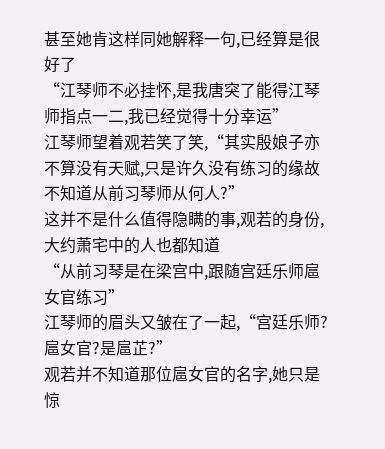甚至她肯这样同她解释一句,已经算是很好了
“江琴师不必挂怀,是我唐突了能得江琴师指点一二,我已经觉得十分幸运”
江琴师望着观若笑了笑,“其实殷娘子亦不算没有天赋,只是许久没有练习的缘故不知道从前习琴师从何人?”
这并不是什么值得隐瞒的事,观若的身份,大约萧宅中的人也都知道
“从前习琴是在梁宫中,跟随宫廷乐师扈女官练习”
江琴师的眉头又皱在了一起,“宫廷乐师?扈女官?是扈芷?”
观若并不知道那位扈女官的名字,她只是惊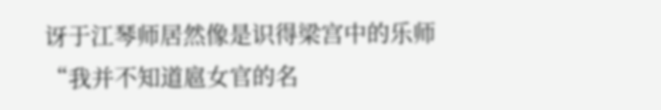讶于江琴师居然像是识得梁宫中的乐师
“我并不知道扈女官的名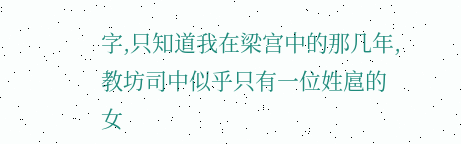字,只知道我在梁宫中的那几年,教坊司中似乎只有一位姓扈的女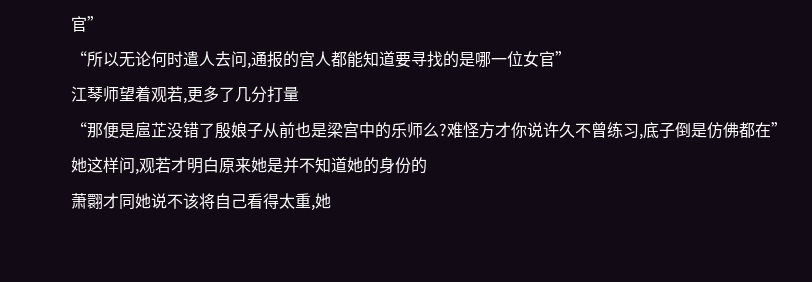官”
“所以无论何时遣人去问,通报的宫人都能知道要寻找的是哪一位女官”
江琴师望着观若,更多了几分打量
“那便是扈芷没错了殷娘子从前也是梁宫中的乐师么?难怪方才你说许久不曾练习,底子倒是仿佛都在”
她这样问,观若才明白原来她是并不知道她的身份的
萧翾才同她说不该将自己看得太重,她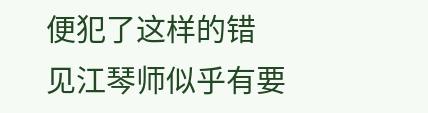便犯了这样的错
见江琴师似乎有要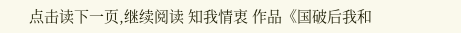点击读下一页,继续阅读 知我情衷 作品《国破后我和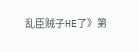乱臣贼子HE了》第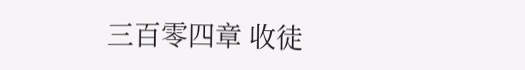三百零四章 收徒